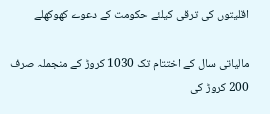اقلیتوں کی ترقی کیلئے حکومت کے دعوے کھوکھلے

مالیاتی سال کے اختتام تک 1030 کروڑ کے منجملہ صرف 200 کروڑ کی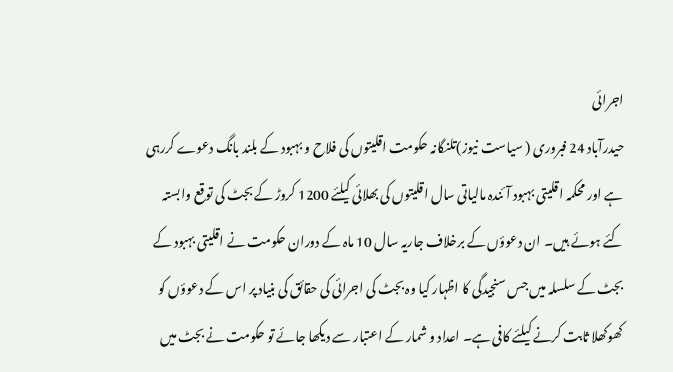اجرائی
حیدرآباد 24 فبروری ( سیاست نیوز)تلنگانہ حکومت اقلیتوں کی فلاح و بہبود کے بلند بانگ دعوے کررہی ہے اور محکمہ اقلیتی بہبود آئندہ مالیاتی سال اقلیتوں کی بھلائی کیلئے 1200 کروڑ کے بجٹ کی توقع وابستہ کئے ہوئے ہیں۔ ان دعوؤں کے برخلاف جاریہ سال 10 ماہ کے دوران حکومت نے اقلیتی بہبود کے بجٹ کے سلسلہ میں جس سنجیدگی کا اظہار کیا وہ بجٹ کی اجرائی کی حقائق کی بنیاد پر اس کے دعوؤں کو کھوکھلا ثابت کرنے کیلئے کافی ہے۔ اعداد و شمار کے اعتبار سے دیکھا جائے تو حکومت نے بجٹ میں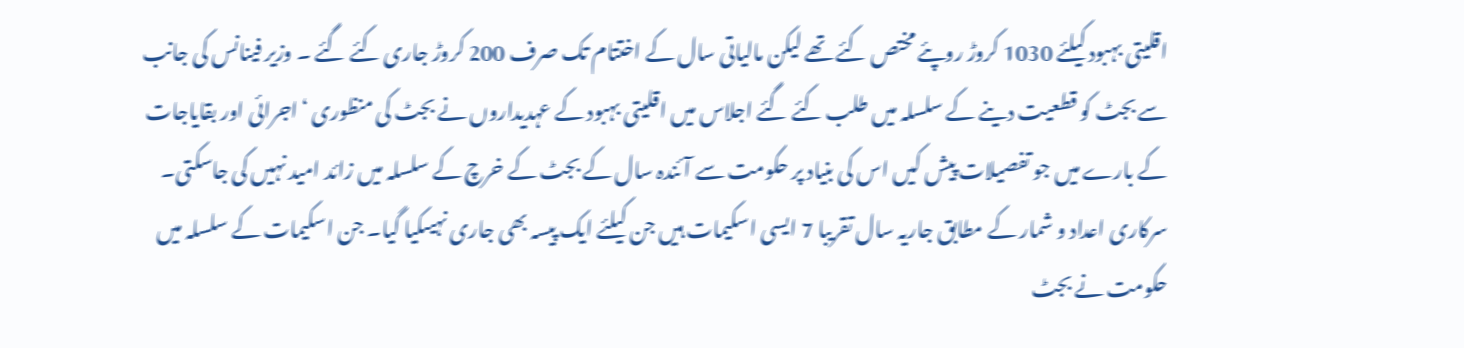اقلیتی بہبود کیلئے 1030 کروڑ روپئے مختص کئے تھے لیکن مالیاتی سال کے اختتام تک صرف 200 کروڑ جاری کئے گئے ۔ وزیر فینانس کی جانب سے بجٹ کو قطعیت دینے کے سلسلہ میں طلب کئے گئے اجلاس میں اقلیتی بہبود کے عہدیداروں نے بجٹ کی منظوری ‘اجرائی اور بقایاجات کے بارے میں جو تفصیلات پیش کیں اس کی بنیاد پر حکومت سے آئندہ سال کے بجٹ کے خرچ کے سلسلہ میں زائد امید نہیں کی جاسکتی۔ سرکاری اعداد و شمار کے مطابق جاریہ سال تقریبا 7 ایسی اسکیمات ہیں جن کیلئے ایک پیسہ بھی جاری نہیںکیا گیا۔ جن اسکیمات کے سلسلہ میں حکومت نے بجٹ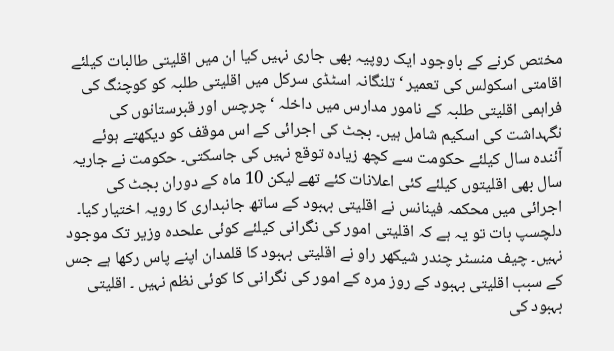مختص کرنے کے باوجود ایک روپیہ بھی جاری نہیں کیا ان میں اقلیتی طالبات کیلئے اقامتی اسکولس کی تعمیر ‘ تلنگانہ اسٹڈی سرکل میں اقلیتی طلبہ کو کوچنگ کی فراہمی اقلیتی طلبہ کے نامور مدارس میں داخلہ ‘ چرچس اور قبرستانوں کی نگہداشت کی اسکیم شامل ہیں۔ بجٹ کی اجرائی کے اس موقف کو دیکھتے ہوئے آئندہ سال کیلئے حکومت سے کچھ زیادہ توقع نہیں کی جاسکتی۔ حکومت نے جاریہ سال بھی اقلیتوں کیلئے کئی اعلانات کئے تھے لیکن 10 ماہ کے دوران بجٹ کی اجرائی میں محکمہ فینانس نے اقلیتی بہبود کے ساتھ جانبداری کا رویہ اختیار کیا۔ دلچسپ بات تو یہ ہے کہ اقلیتی امور کی نگرانی کیلئے کوئی علحدہ وزیر تک موجود نہیں۔ چیف منسٹر چندر شیکھر راو نے اقلیتی بہبود کا قلمدان اپنے پاس رکھا ہے جس کے سبب اقلیتی بہبود کے روز مرہ کے امور کی نگرانی کا کوئی نظم نہیں ۔ اقلیتی بہبود کی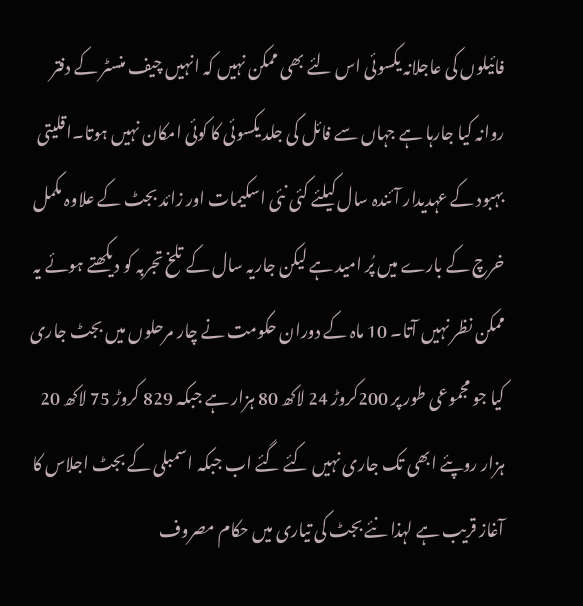فائیلوں کی عاجلانہ یکسوئی اس لئے بھی ممکن نہیں کہ انہیں چیف منسٹر کے دفتر روانہ کیا جارہا ہے جہاں سے فائل کی جلد یکسوئی کا کوئی امکان نہیں ہوتا۔اقلیتی بہبود کے عہدیدار آئندہ سال کیلئے کئی نئی اسکیمات اور زائد بجٹ کے علاوہ مکمل خرچ کے بارے میں پُر امید ہے لیکن جاریہ سال کے تلخ تجربہ کو دیکھتے ہوئے یہ ممکن نظر نہیں آتا۔ 10 ماہ کے دوران حکومت نے چار مرحلوں میں بجٹ جاری کیا جو مجموعی طور پر 200کروڑ 24 لاکھ 80 ہزار ہے جبکہ 829 کروڑ 75 لاکھ 20 ہزار روپئے ابھی تک جاری نہیں کئے گئے اب جبکہ اسمبلی کے بجٹ اجلاس کا آغاز قریب ہے لہذا نئے بجٹ کی تیاری میں حکام مصروف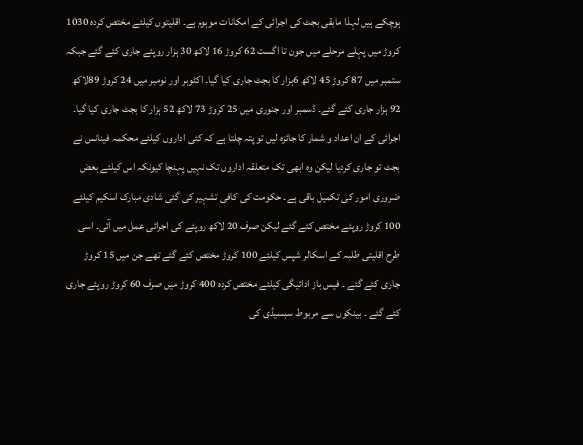ہوچکے ہیں لہذا مابقی بجٹ کی اجرائی کے امکانات موہوم ہے۔ اقلیتوں کیلئے مختص کردہ 1030 کروڑ میں پہلے مرحلے میں جون تا اگست 62 کروڑ 16 لاکھ 30 ہزار روپئے جاری کئے گئے جبکہ ستمبر میں 87 کروڑ 45 لاکھ 6ہزار کا بجٹ جاری کیا گیا۔ اکٹوبر اور نومبر میں 24 کروڑ 89لاکھ 92 ہزار جاری کئے گئے۔ ڈسمبر اور جنوری میں 25 کروڑ 73 لاکھ 52 ہزار کا بجٹ جاری کیا گیا۔ اجرائی کے ان اعداد و شمار کا جائزہ لیں تو پتہ چلتا ہے کہ کئی اداروں کیلئے محکمہ فینانس نے بجٹ تو جاری کردیا لیکن وہ ابھی تک متعلقہ اداروں تک نہیں پہنچا کیونکہ اس کیلئے بعض ضروری امور کی تکمیل باقی ہے۔ حکومت کی کافی تشہیر کی گئی شادی مبارک اسکیم کیلئے 100 کروڑ روپئے مختص کئے گئے لیکن صرف 20 لاکھ روپئے کی اجرائی عمل میں آئی۔ اسی طرح اقلیتی طلبہ کے اسکالر شپس کیلئے 100 کروڑ مختص کئے گئے تھے جن میں 15 کروڑ جاری کئے گئے ۔ فیس باز ادائیگی کیلئے مختص کردہ 400 کروڑ میں صرف 60 کروڑ روپئے جاری کئے گئے ۔ بینکوں سے مربوط سبسیڈی کی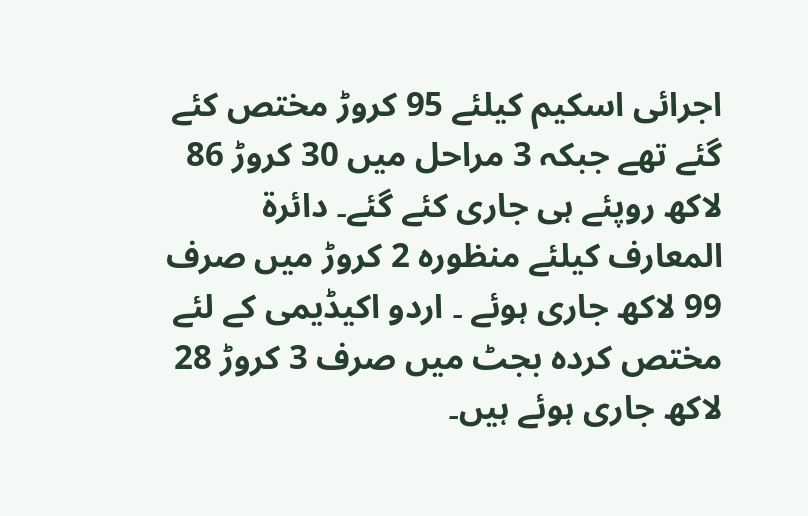اجرائی اسکیم کیلئے 95 کروڑ مختص کئے گئے تھے جبکہ 3 مراحل میں 30 کروڑ 86 لاکھ روپئے ہی جاری کئے گئے۔ دائرۃ المعارف کیلئے منظورہ 2 کروڑ میں صرف 99 لاکھ جاری ہوئے ۔ اردو اکیڈیمی کے لئے مختص کردہ بجٹ میں صرف 3 کروڑ 28 لاکھ جاری ہوئے ہیں۔